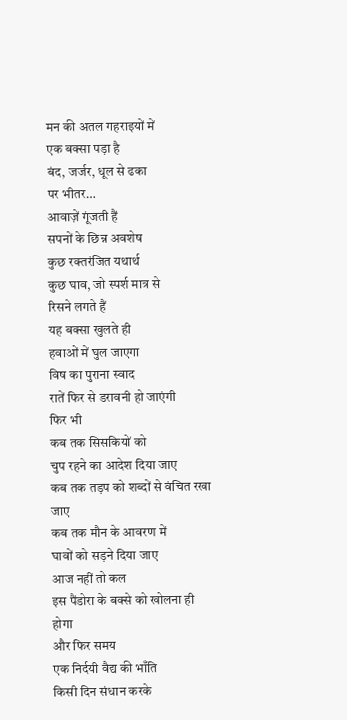मन की अतल गहराइयों में
एक बक्सा पड़ा है
बंद, जर्जर, धूल से ढका
पर भीतर…
आवाज़ें गूंजती हैं
सपनों के छिन्न अवशेष
कुछ रक्तरंजित यथार्थ
कुछ घाव, जो स्पर्श मात्र से
रिसने लगते हैं
यह बक्सा खुलते ही
हवाओं में घुल जाएगा
विष का पुराना स्वाद
रातें फिर से डरावनी हो जाएंगी
फिर भी
कब तक सिसकियों को
चुप रहने का आदेश दिया जाए
कब तक तड़प को शब्दों से वंचित रखा जाए
कब तक मौन के आवरण में
घावों को सड़ने दिया जाए
आज नहीं तो कल
इस पैंडोरा के बक्से को खोलना ही होगा
और फिर समय
एक निर्दयी वैद्य की भाँति
किसी दिन संधान करके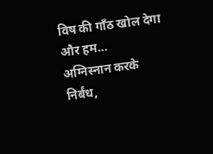विष की गाँठ खोल देगा
और हम…
अग्निस्नान करके
निर्बंध,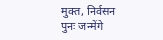मुक्त, निर्वसन
पुनः जन्मेंगे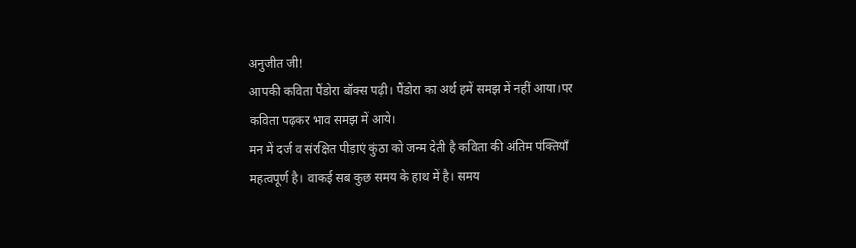अनुजीत जी!
आपकी कविता पैंडोरा बॉक्स पढ़ी। पैंडोरा का अर्थ हमें समझ में नहीं आया।पर कविता पढ़कर भाव समझ में आये।
मन में दर्ज व संरक्षित पीड़ाएं कुंठा को जन्म देती है कविता की अंतिम पंक्तियाँ महत्वपूर्ण है। वाकई सब कुछ समय के हाथ में है। समय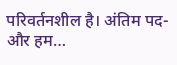परिवर्तनशील है। अंतिम पद-
और हम…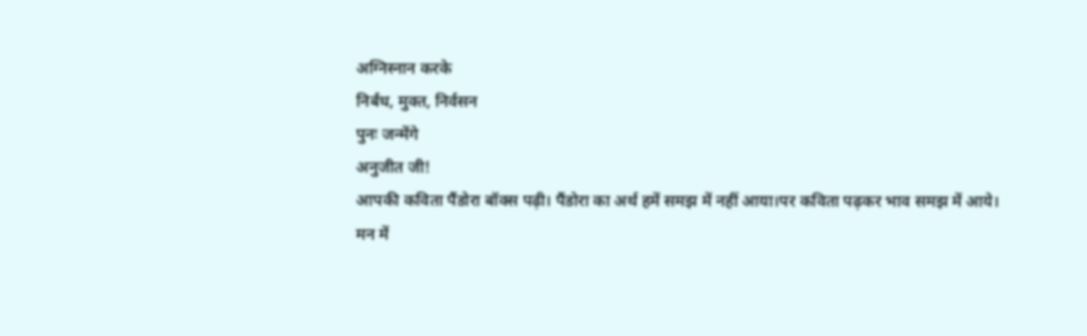अग्निस्नान करके
निर्बंध, मुक्त, निर्वसन
पुनः जन्मेंगे
अनुजीत जी!
आपकी कविता पैंडोरा बॉक्स पढ़ी। पैंडोरा का अर्थ हमें समझ में नहीं आया।पर कविता पढ़कर भाव समझ में आये।
मन में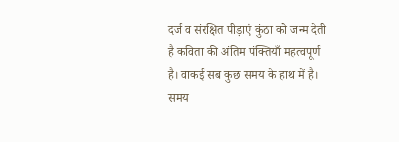दर्ज व संरक्षित पीड़ाएं कुंठा को जन्म देती है कविता की अंतिम पंक्तियाँ महत्वपूर्ण है। वाकई सब कुछ समय के हाथ में है। समय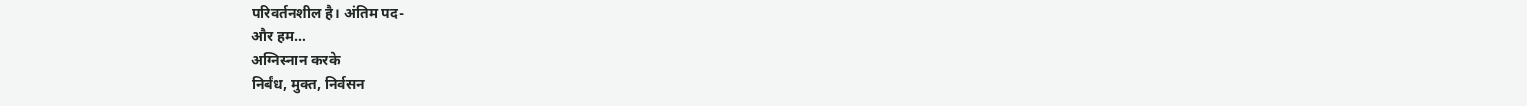परिवर्तनशील है। अंतिम पद-
और हम…
अग्निस्नान करके
निर्बंध, मुक्त, निर्वसन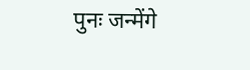पुनः जन्मेंगे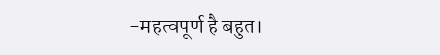-महत्वपूर्ण है बहुत।